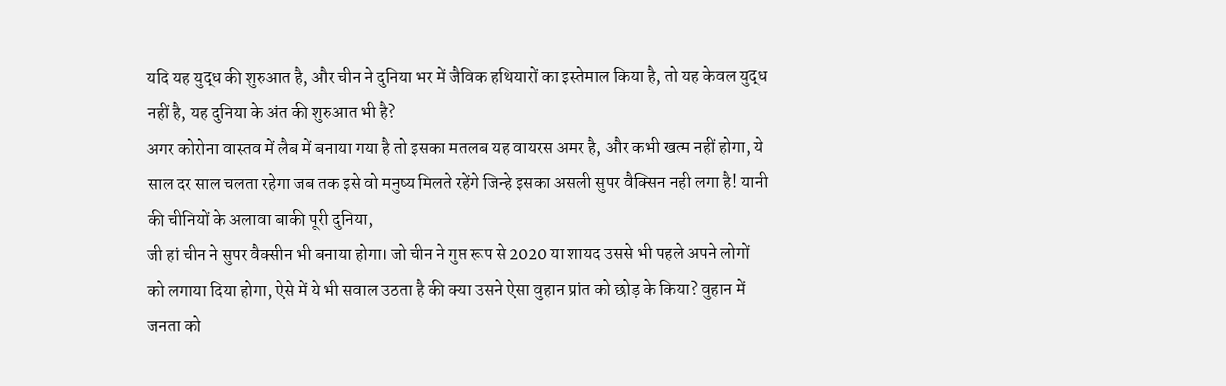यदि यह युद्ध की शुरुआत है, और चीन ने दुनिया भर में जैविक हथियारों का इस्तेमाल किया है, तो यह केवल युद्ध नहीं है, यह दुनिया के अंत की शुरुआत भी है?
अगर कोरोना वास्तव में लैब में बनाया गया है तो इसका मतलब यह वायरस अमर है, और कभी खत्म नहीं होगा, ये साल दर साल चलता रहेगा जब तक इसे वो मनुष्य मिलते रहेंगे जिन्हे इसका असली सुपर वैक्सिन नही लगा है! यानी की चीनियों के अलावा बाकी पूरी दुनिया,
जी हां चीन ने सुपर वैक्सीन भी बनाया होगा। जो चीन ने गुप्त रूप से 2020 या शायद उससे भी पहले अपने लोगों को लगाया दिया होगा, ऐसे में ये भी सवाल उठता है की क्या उसने ऐसा वुहान प्रांत को छोड़ के किया? वुहान में जनता को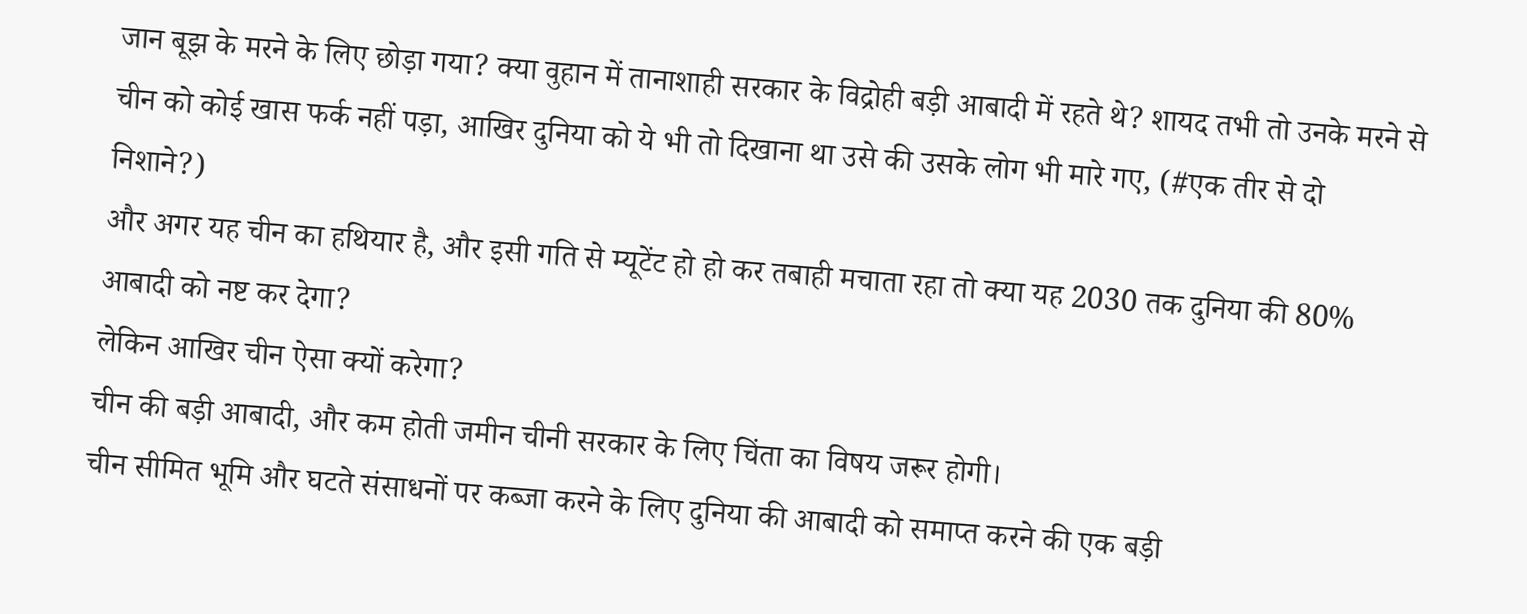जान बूझ के मरने के लिए छोड़ा गया? क्या वुहान में तानाशाही सरकार के विद्रोही बड़ी आबादी में रहते थे? शायद तभी तो उनके मरने से चीन को कोई खास फर्क नहीं पड़ा, आखिर दुनिया को ये भी तो दिखाना था उसे की उसके लोग भी मारे गए, (#एक तीर से दो निशाने?)
और अगर यह चीन का हथियार है, और इसी गति से म्यूटेंट हो हो कर तबाही मचाता रहा तो क्या यह 2030 तक दुनिया की 80% आबादी को नष्ट कर देगा?
लेकिन आखिर चीन ऐसा क्यों करेगा?
चीन की बड़ी आबादी, और कम होती जमीन चीनी सरकार के लिए चिंता का विषय जरूर होगी।
चीन सीमित भूमि और घटते संसाधनों पर कब्जा करने के लिए दुनिया की आबादी को समाप्त करने की एक बड़ी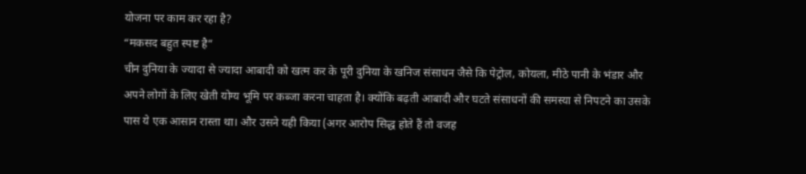योजना पर काम कर रहा है?
“मकसद बहुत स्पष्ट है”
चीन दुनिया के ज्यादा से ज्यादा आबादी को खत्म कर के पूरी दुनिया के खनिज संसाधन जैसे कि पेट्रोल, कोयला, मीठे पानी के भंडार और अपने लोगों के लिए खेती योग्य भूमि पर कब्जा करना चाहता है। क्योंकि बढ़ती आबादी और घटते संसाधनों की समस्या से निपटने का उसके पास ये एक आसान रास्ता था। और उसने यही किया (अगर आरोप सिद्ध होते हैं तो वजह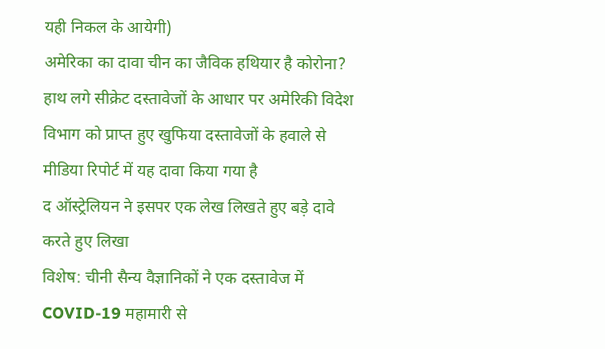यही निकल के आयेगी)
अमेरिका का दावा चीन का जैविक हथियार है कोरोना? हाथ लगे सीक्रेट दस्तावेजों के आधार पर अमेरिकी विदेश विभाग को प्राप्त हुए खुफिया दस्तावेजों के हवाले से मीडिया रिपोर्ट में यह दावा किया गया है
द ऑस्ट्रेलियन ने इसपर एक लेख लिखते हुए बड़े दावे करते हुए लिखा
विशेष: चीनी सैन्य वैज्ञानिकों ने एक दस्तावेज में COVID-19 महामारी से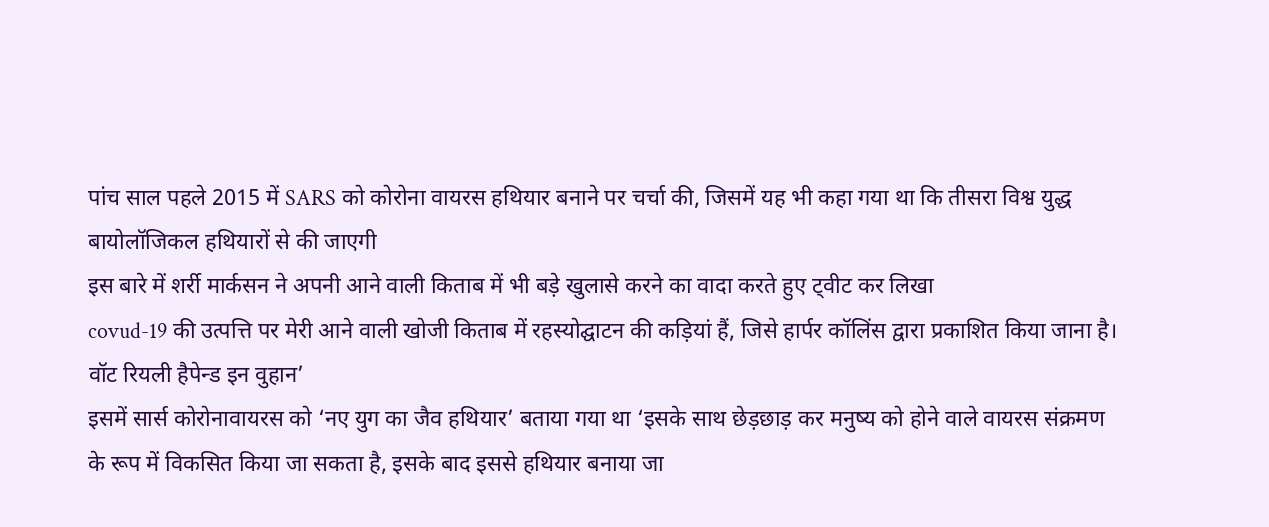पांच साल पहले 2015 में SARS को कोरोना वायरस हथियार बनाने पर चर्चा की, जिसमें यह भी कहा गया था कि तीसरा विश्व युद्ध बायोलॉजिकल हथियारों से की जाएगी
इस बारे में शर्री मार्कसन ने अपनी आने वाली किताब में भी बड़े खुलासे करने का वादा करते हुए ट्वीट कर लिखा
covud-19 की उत्पत्ति पर मेरी आने वाली खोजी किताब में रहस्योद्घाटन की कड़ियां हैं, जिसे हार्पर कॉलिंस द्वारा प्रकाशित किया जाना है।
वॉट रियली हैपेन्ड इन वुहान’
इसमें सार्स कोरोनावायरस को ‘नए युग का जैव हथियार’ बताया गया था ‘इसके साथ छेड़छाड़ कर मनुष्य को होने वाले वायरस संक्रमण के रूप में विकसित किया जा सकता है, इसके बाद इससे हथियार बनाया जा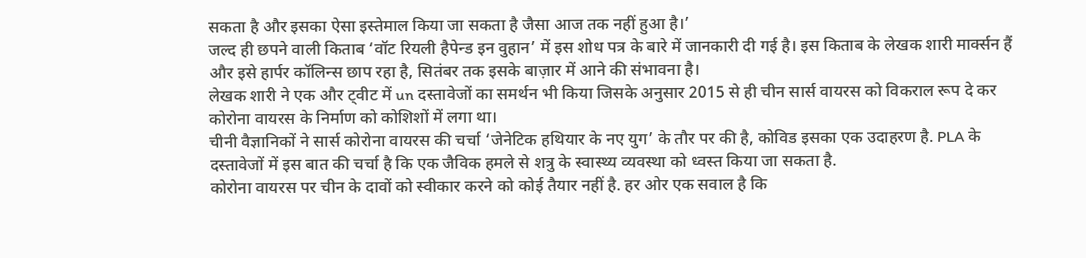सकता है और इसका ऐसा इस्तेमाल किया जा सकता है जैसा आज तक नहीं हुआ है।’
जल्द ही छपने वाली किताब ‘वॉट रियली हैपेन्ड इन वुहान’ में इस शोध पत्र के बारे में जानकारी दी गई है। इस किताब के लेखक शारी मार्क्सन हैं और इसे हार्पर कॉलिन्स छाप रहा है, सितंबर तक इसके बाज़ार में आने की संभावना है।
लेखक शारी ने एक और ट्वीट में un दस्तावेजों का समर्थन भी किया जिसके अनुसार 2015 से ही चीन सार्स वायरस को विकराल रूप दे कर कोरोना वायरस के निर्माण को कोशिशों में लगा था।
चीनी वैज्ञानिकों ने सार्स कोरोना वायरस की चर्चा ‘जेनेटिक हथियार के नए युग’ के तौर पर की है, कोविड इसका एक उदाहरण है. PLA के दस्तावेजों में इस बात की चर्चा है कि एक जैविक हमले से शत्रु के स्वास्थ्य व्यवस्था को ध्वस्त किया जा सकता है.
कोरोना वायरस पर चीन के दावों को स्वीकार करने को कोई तैयार नहीं है. हर ओर एक सवाल है कि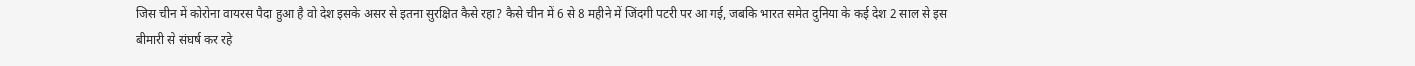जिस चीन में कोरोना वायरस पैदा हुआ है वो देश इसके असर से इतना सुरक्षित कैसे रहा? कैसे चीन में 6 से 8 महीने में जिंदगी पटरी पर आ गई, जबकि भारत समेत दुनिया के कई देश 2 साल से इस बीमारी से संघर्ष कर रहे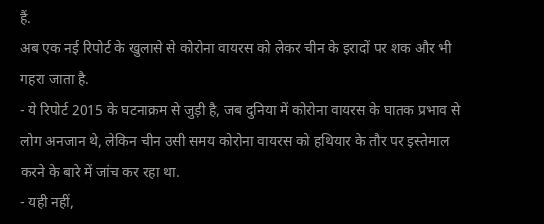हैं.
अब एक नई रिपोर्ट के खुलासे से कोरोना वायरस को लेकर चीन के इरादों पर शक और भी गहरा जाता है.
- ये रिपोर्ट 2015 के घटनाक्रम से जुड़ी है, जब दुनिया में कोरोना वायरस के घातक प्रभाव से लोग अनजान थे, लेकिन चीन उसी समय कोरोना वायरस को हथियार के तौर पर इस्तेमाल करने के बारे में जांच कर रहा था.
- यही नहीं,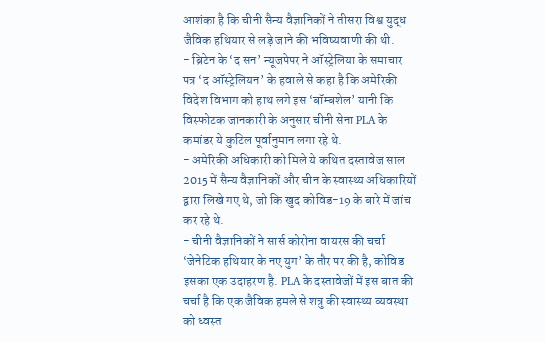आशंका है कि चीनी सैन्य वैज्ञानिकों ने तीसरा विश्व युद्ध जैविक हथियार से लड़े जाने की भविष्यवाणी की थी.
- ब्रिटेन के ‘द सन’ न्यूजपेपर ने ऑस्ट्रेलिया के समाचार पत्र ‘द ऑस्ट्रेलियन’ के हवाले से कहा है कि अमेरिकी विदेश विभाग को हाथ लगे इस ‘बॉम्बशेल’ यानी कि विस्फोटक जानकारी के अनुसार चीनी सेना PLA के कमांडर ये कुटिल पूर्वानुमान लगा रहे थे.
- अमेरिकी अधिकारी को मिले ये कथित दस्तावेज साल 2015 में सैन्य वैज्ञानिकों और चीन के स्वास्थ्य अधिकारियों द्वारा लिखे गए थे, जो कि खुद कोविड-19 के बारे में जांच कर रहे थे.
- चीनी वैज्ञानिकों ने सार्स कोरोना वायरस की चर्चा ‘जेनेटिक हथियार के नए युग’ के तौर पर की है, कोविड इसका एक उदाहरण है. PLA के दस्तावेजों में इस बात की चर्चा है कि एक जैविक हमले से शत्रु की स्वास्थ्य व्यवस्था को ध्वस्त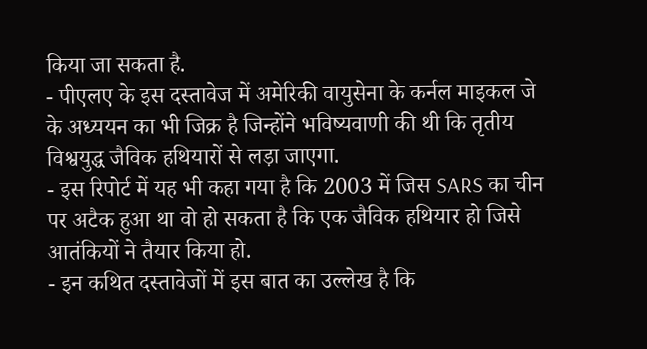किया जा सकता है.
- पीएलए के इस दस्तावेज में अमेरिकी वायुसेना के कर्नल माइकल जे के अध्ययन का भी जिक्र है जिन्होंने भविष्यवाणी की थी कि तृतीय विश्वयुद्ध जैविक हथियारों से लड़ा जाएगा.
- इस रिपोर्ट में यह भी कहा गया है कि 2003 में जिस SARS का चीन पर अटैक हुआ था वो हो सकता है कि एक जैविक हथियार हो जिसे आतंकियों ने तैयार किया हो.
- इन कथित दस्तावेजों में इस बात का उल्लेख है कि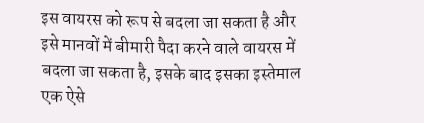इस वायरस को रूप से बदला जा सकता है और इसे मानवों में बीमारी पैदा करने वाले वायरस में बदला जा सकता है, इसके बाद इसका इस्तेमाल एक ऐसे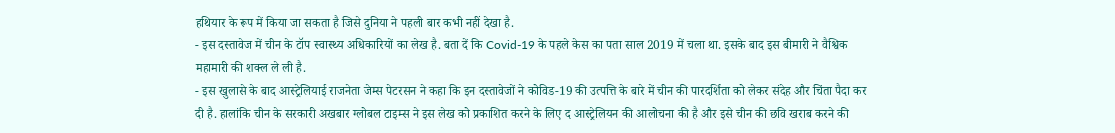हथियार के रूप में किया जा सकता है जिसे दुनिया ने पहली बार कभी नहीं देखा है.
- इस दस्तावेज में चीन के टॉप स्वास्थ्य अधिकारियों का लेख है. बता दें कि Covid-19 के पहले केस का पता साल 2019 में चला था. इसके बाद इस बीमारी ने वैश्विक महामारी की शक्ल ले ली है.
- इस खुलासे के बाद आस्ट्रेलियाई राजनेता जेम्स पेटरसन ने कहा कि इन दस्तावेजों ने कोविड-19 की उत्पत्ति के बारे में चीन की पारदर्शिता को लेकर संदेह और चिंता पैदा कर दी है. हालांकि चीन के सरकारी अखबार ग्लोबल टाइम्स ने इस लेख को प्रकाशित करने के लिए द आस्ट्रेलियन की आलोचना की है और इसे चीन की छवि खराब करने की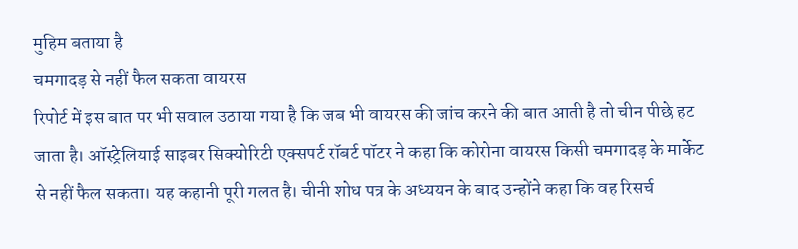मुहिम बताया है
चमगादड़ से नहीं फैल सकता वायरस
रिपोर्ट में इस बात पर भी सवाल उठाया गया है कि जब भी वायरस की जांच करने की बात आती है तो चीन पीछे हट जाता है। ऑस्ट्रेलियाई साइबर सिक्योरिटी एक्सपर्ट रॉबर्ट पॉटर ने कहा कि कोरोना वायरस किसी चमगादड़ के मार्केट से नहीं फैल सकता। यह कहानी पूरी गलत है। चीनी शोध पत्र के अध्ययन के बाद उन्होंने कहा कि वह रिसर्च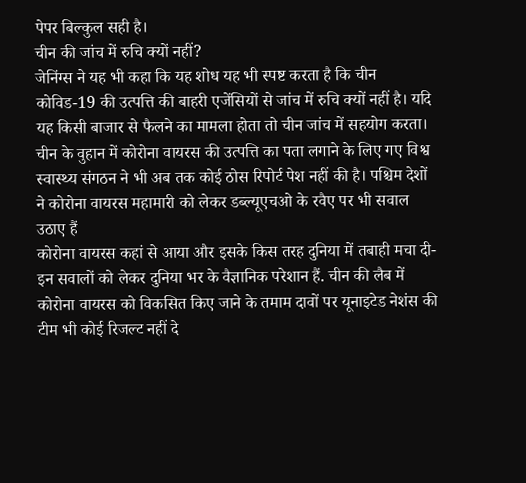पेपर बिल्कुल सही है।
चीन की जांच में रुचि क्यों नहीं?
जेनिंग्स ने यह भी कहा कि यह शोध यह भी स्पष्ट करता है कि चीन कोविड-19 की उत्पत्ति की बाहरी एजेंसियों से जांच में रुचि क्यों नहीं है। यदि यह किसी बाजार से फैलने का मामला होता तो चीन जांच में सहयोग करता।
चीन के वुहान में कोरोना वायरस की उत्पत्ति का पता लगाने के लिए गए विश्व स्वास्थ्य संगठन ने भी अब तक कोई ठोस रिपोर्ट पेश नहीं की है। पश्चिम देशों ने कोरोना वायरस महामारी को लेकर डब्ल्यूएचओ के रवैए पर भी सवाल उठाए हैं
कोरोना वायरस कहां से आया और इसके किस तरह दुनिया में तबाही मचा दी- इन सवालों को लेकर दुनिया भर के वैज्ञानिक परेशान हैं. चीन की लैब में कोरोना वायरस को विकसित किए जाने के तमाम दावों पर यूनाइटेड नेशंस की टीम भी कोई रिजल्ट नहीं दे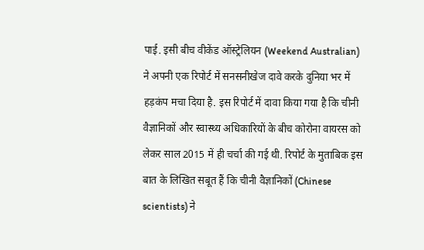पाई. इसी बीच वीकेंड ऑस्ट्रेलियन (Weekend Australian) ने अपनी एक रिपोर्ट में सनसनीखेज दावे करके दुनिया भर में हड़कंप मचा दिया है. इस रिपोर्ट में दावा किया गया है कि चीनी वैज्ञानिकों और स्वास्थ्य अधिकारियों के बीच कोरोना वायरस को लेकर साल 2015 में ही चर्चा की गई थी. रिपोर्ट के मुताबिक इस बात के लिखित सबूत हैं कि चीनी वैज्ञानिकों (Chinese scientists) ने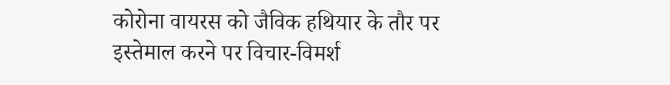कोरोना वायरस को जैविक हथियार के तौर पर इस्तेमाल करने पर विचार-विमर्श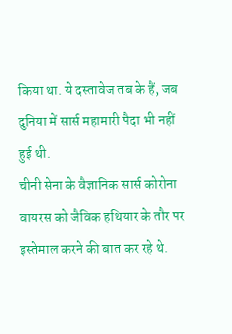किया था. ये दस्तावेज तब के हैं, जब दुनिया में सार्स महामारी पैदा भी नहीं हुई थी.
चीनी सेना के वैज्ञानिक सार्स कोरोना वायरस को जैविक हथियार के तौर पर इस्तेमाल करने की बात कर रहे थे.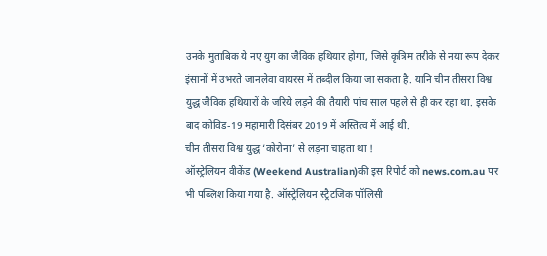उनके मुताबिक ये नए युग का जैविक हथियार होगा, जिसे कृत्रिम तरीके से नया रूप देकर इंसानों में उभरते जानलेवा वायरस में तब्दील किया जा सकता है. यानि चीन तीसरा विश्व युद्ध जैविक हथियारों के जरिये लड़ने की तैयारी पांच साल पहले से ही कर रहा था. इसके बाद कोविड-19 महामारी दिसंबर 2019 में अस्तित्व में आई थी.
चीन तीसरा विश्व युद्ध ‘कोरोना’ से लड़ना चाहता था !
ऑस्ट्रेलियन वीकेंड (Weekend Australian)की इस रिपोर्ट को news.com.au पर भी पब्लिश किया गया है. ऑस्ट्रेलियन स्ट्रैटजिक पॉलिसी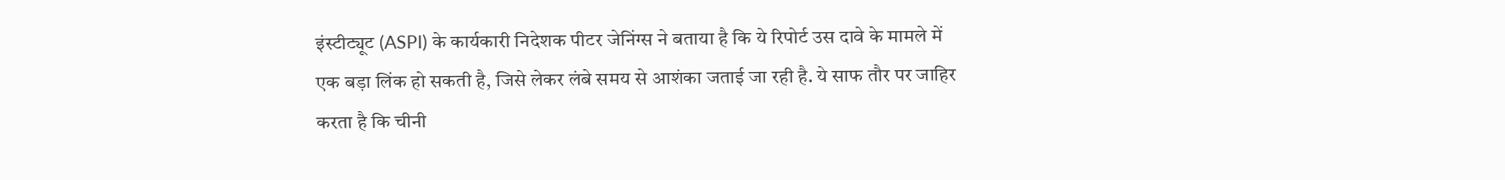इंस्टीट्यूट (ASPI) के कार्यकारी निदेशक पीटर जेनिंग्स ने बताया है कि ये रिपोर्ट उस दावे के मामले में एक बड़ा लिंक हो सकती है, जिसे लेकर लंबे समय से आशंका जताई जा रही है. ये साफ तौर पर जाहिर करता है कि चीनी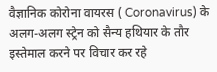वैज्ञानिक कोरोना वायरस ( Coronavirus) के अलग-अलग स्ट्रेन को सैन्य हथियार के तौर इस्तेमाल करने पर विचार कर रहे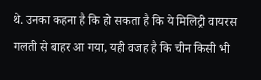थे. उनका कहना है कि हो सकता है कि ये मिलिट्री वायरस गलती से बाहर आ गया, यही वजह है कि चीन किसी भी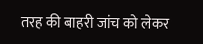तरह की बाहरी जांच को लेकर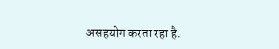असहयोग करता रहा है.